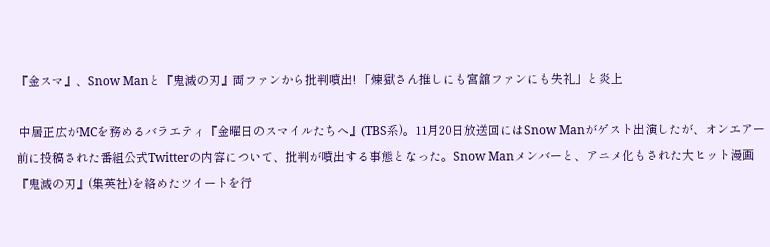『金スマ』、Snow Manと『鬼滅の刃』両ファンから批判噴出! 「煉獄さん推しにも宮舘ファンにも失礼」と炎上

 中居正広がMCを務めるバラエティ『金曜日のスマイルたちへ』(TBS系)。11月20日放送回にはSnow Manがゲスト出演したが、オンエアー前に投稿された番組公式Twitterの内容について、批判が噴出する事態となった。Snow Manメンバーと、アニメ化もされた大ヒット漫画『鬼滅の刃』(集英社)を絡めたツイートを行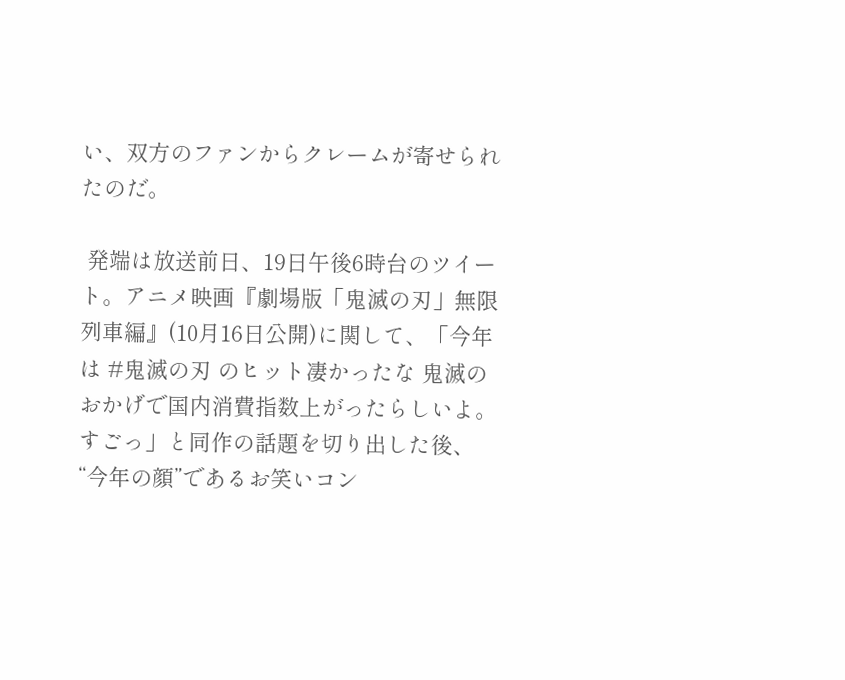い、双方のファンからクレームが寄せられたのだ。

 発端は放送前日、19日午後6時台のツイート。アニメ映画『劇場版「鬼滅の刃」無限列車編』(10月16日公開)に関して、「今年は #鬼滅の刃 のヒット凄かったな 鬼滅のおかげで国内消費指数上がったらしいよ。すごっ」と同作の話題を切り出した後、“今年の顔”であるお笑いコン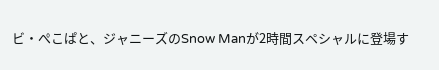ビ・ぺこぱと、ジャニーズのSnow Manが2時間スペシャルに登場す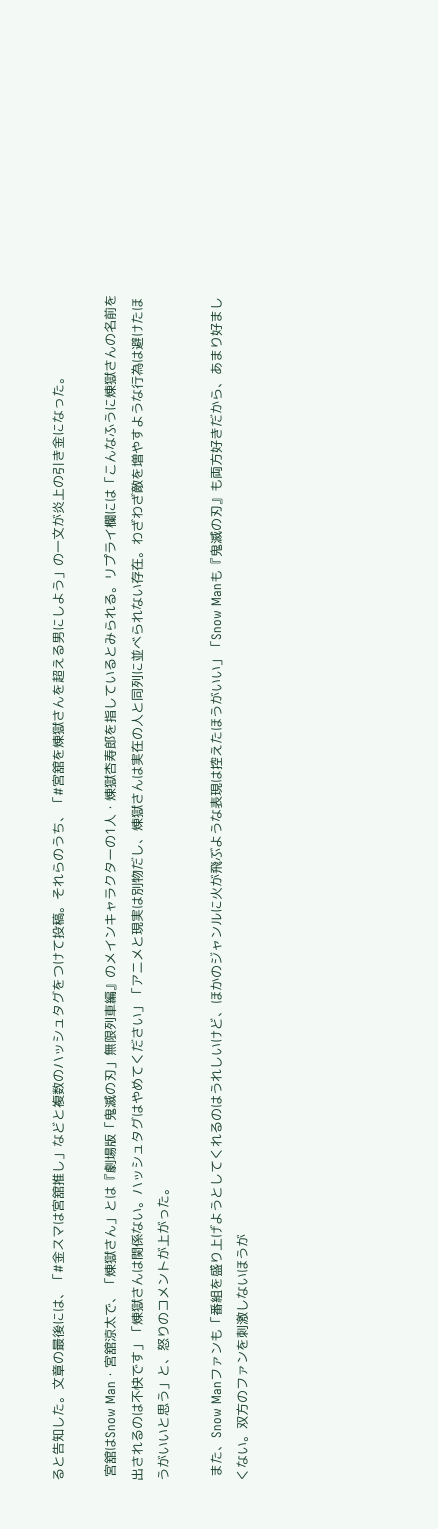ると告知した。文章の最後には、「#金スマは宮舘推し」などと複数のハッシュタグをつけて投稿。それらのうち、「#宮舘を煉獄さんを超える男にしよう」の一文が炎上の引き金になった。

 宮舘はSnow Man・宮舘涼太で、「煉獄さん」とは『劇場版「鬼滅の刃」無限列車編』のメインキャラクターの1人・煉獄杏寿郎を指しているとみられる。リプライ欄には「こんなふうに煉獄さんの名前を出されるのは不快です」「煉獄さんは関係ない。ハッシュタグはやめてください」「アニメと現実は別物だし、煉獄さんは実在の人と同列に並べられない存在。わざわざ敵を増やすような行為は避けたほうがいいと思う」と、怒りのコメントが上がった。

 また、Snow Manファンも「番組を盛り上げようとしてくれるのはうれしいけど、ほかのジャンルに火が飛ぶような表現は控えたほうがいい」「Snow Manも『鬼滅の刃』も両方好きだから、あまり好ましくない。双方のファンを刺激しないほうが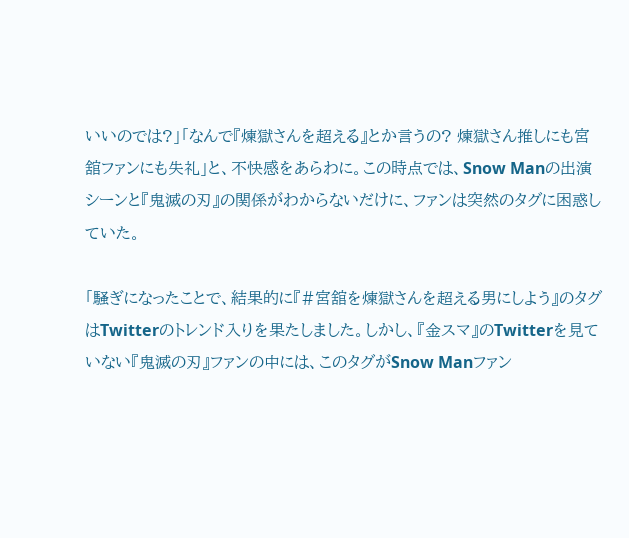いいのでは?」「なんで『煉獄さんを超える』とか言うの? 煉獄さん推しにも宮舘ファンにも失礼」と、不快感をあらわに。この時点では、Snow Manの出演シーンと『鬼滅の刃』の関係がわからないだけに、ファンは突然のタグに困惑していた。

「騒ぎになったことで、結果的に『#宮舘を煉獄さんを超える男にしよう』のタグはTwitterのトレンド入りを果たしました。しかし、『金スマ』のTwitterを見ていない『鬼滅の刃』ファンの中には、このタグがSnow Manファン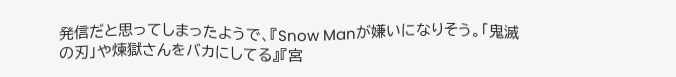発信だと思ってしまったようで、『Snow Manが嫌いになりそう。「鬼滅の刃」や煉獄さんをバカにしてる』『宮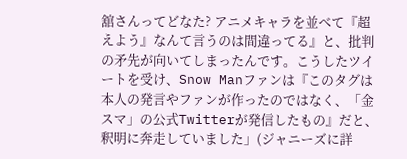舘さんってどなた? アニメキャラを並べて『超えよう』なんて言うのは間違ってる』と、批判の矛先が向いてしまったんです。こうしたツイートを受け、Snow Manファンは『このタグは本人の発言やファンが作ったのではなく、「金スマ」の公式Twitterが発信したもの』だと、釈明に奔走していました」(ジャニーズに詳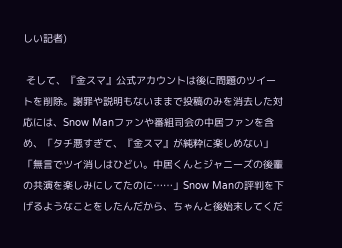しい記者)

 そして、『金スマ』公式アカウントは後に問題のツイートを削除。謝罪や説明もないままで投稿のみを消去した対応には、Snow Manファンや番組司会の中居ファンを含め、「タチ悪すぎて、『金スマ』が純粋に楽しめない」「無言でツイ消しはひどい。中居くんとジャニーズの後輩の共演を楽しみにしてたのに……」Snow Manの評判を下げるようなことをしたんだから、ちゃんと後始末してくだ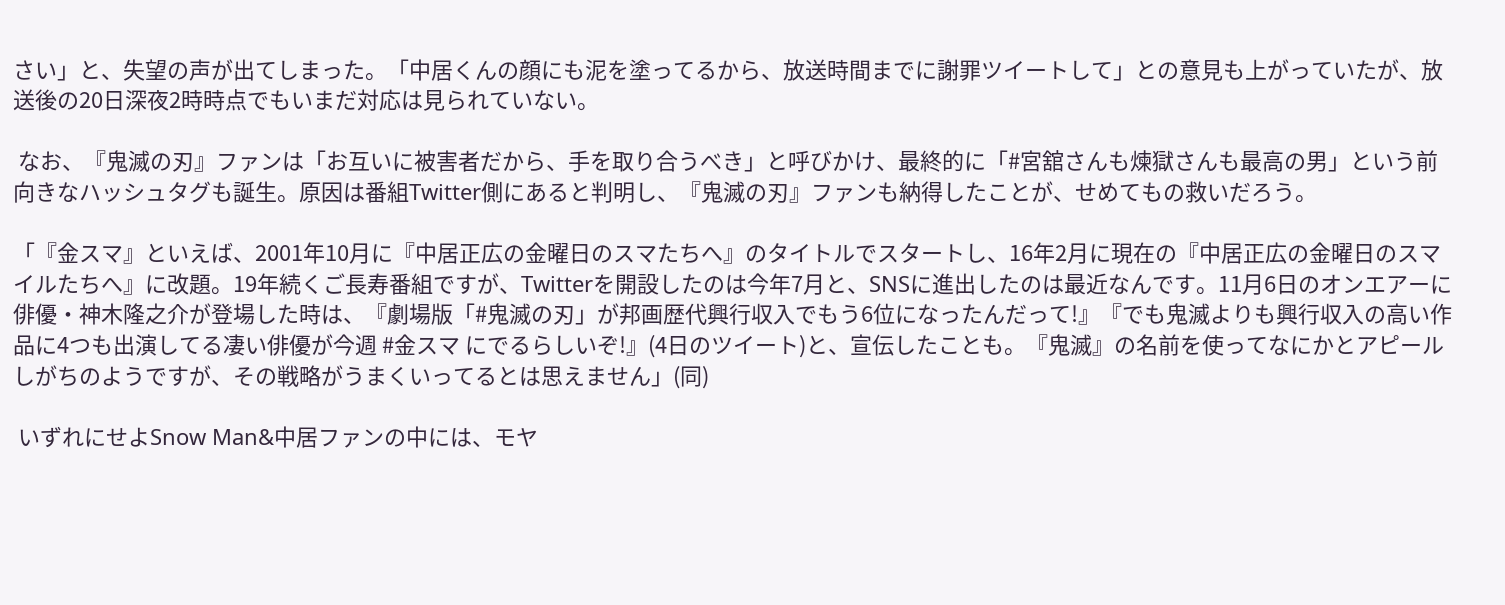さい」と、失望の声が出てしまった。「中居くんの顔にも泥を塗ってるから、放送時間までに謝罪ツイートして」との意見も上がっていたが、放送後の20日深夜2時時点でもいまだ対応は見られていない。

 なお、『鬼滅の刃』ファンは「お互いに被害者だから、手を取り合うべき」と呼びかけ、最終的に「#宮舘さんも煉獄さんも最高の男」という前向きなハッシュタグも誕生。原因は番組Twitter側にあると判明し、『鬼滅の刃』ファンも納得したことが、せめてもの救いだろう。

「『金スマ』といえば、2001年10月に『中居正広の金曜日のスマたちへ』のタイトルでスタートし、16年2月に現在の『中居正広の金曜日のスマイルたちへ』に改題。19年続くご長寿番組ですが、Twitterを開設したのは今年7月と、SNSに進出したのは最近なんです。11月6日のオンエアーに俳優・神木隆之介が登場した時は、『劇場版「#鬼滅の刃」が邦画歴代興行収入でもう6位になったんだって!』『でも鬼滅よりも興行収入の高い作品に4つも出演してる凄い俳優が今週 #金スマ にでるらしいぞ!』(4日のツイート)と、宣伝したことも。『鬼滅』の名前を使ってなにかとアピールしがちのようですが、その戦略がうまくいってるとは思えません」(同)

 いずれにせよSnow Man&中居ファンの中には、モヤ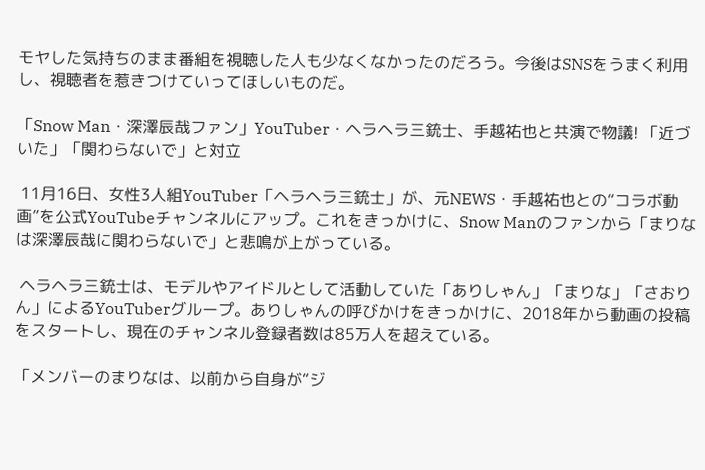モヤした気持ちのまま番組を視聴した人も少なくなかったのだろう。今後はSNSをうまく利用し、視聴者を惹きつけていってほしいものだ。

「Snow Man・深澤辰哉ファン」YouTuber・ヘラヘラ三銃士、手越祐也と共演で物議! 「近づいた」「関わらないで」と対立

 11月16日、女性3人組YouTuber「ヘラヘラ三銃士」が、元NEWS・手越祐也との“コラボ動画”を公式YouTubeチャンネルにアップ。これをきっかけに、Snow Manのファンから「まりなは深澤辰哉に関わらないで」と悲鳴が上がっている。

 ヘラヘラ三銃士は、モデルやアイドルとして活動していた「ありしゃん」「まりな」「さおりん」によるYouTuberグループ。ありしゃんの呼びかけをきっかけに、2018年から動画の投稿をスタートし、現在のチャンネル登録者数は85万人を超えている。

「メンバーのまりなは、以前から自身が“ジ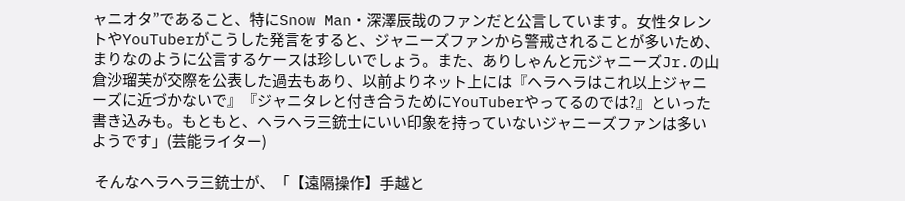ャニオタ”であること、特にSnow Man・深澤辰哉のファンだと公言しています。女性タレントやYouTuberがこうした発言をすると、ジャニーズファンから警戒されることが多いため、まりなのように公言するケースは珍しいでしょう。また、ありしゃんと元ジャニーズJr.の山倉沙瑠芙が交際を公表した過去もあり、以前よりネット上には『ヘラヘラはこれ以上ジャニーズに近づかないで』『ジャニタレと付き合うためにYouTuberやってるのでは?』といった書き込みも。もともと、ヘラヘラ三銃士にいい印象を持っていないジャニーズファンは多いようです」(芸能ライター)

 そんなヘラヘラ三銃士が、「【遠隔操作】手越と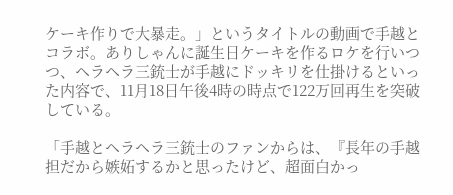ケーキ作りで大暴走。」というタイトルの動画で手越とコラボ。ありしゃんに誕生日ケーキを作るロケを行いつつ、ヘラヘラ三銃士が手越にドッキリを仕掛けるといった内容で、11月18日午後4時の時点で122万回再生を突破している。

「手越とヘラヘラ三銃士のファンからは、『長年の手越担だから嫉妬するかと思ったけど、超面白かっ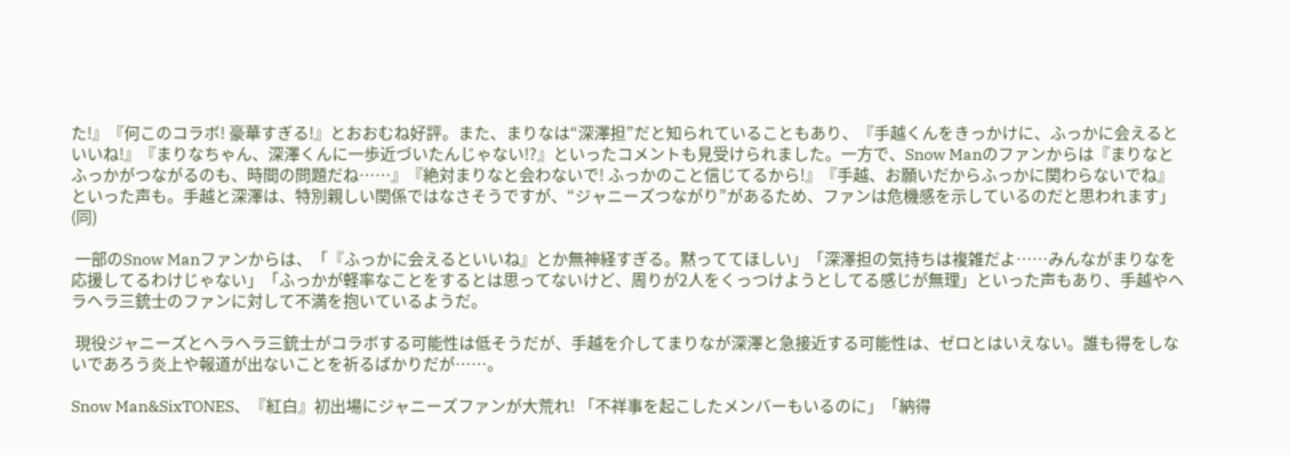た!』『何このコラボ! 豪華すぎる!』とおおむね好評。また、まりなは“深澤担”だと知られていることもあり、『手越くんをきっかけに、ふっかに会えるといいね!』『まりなちゃん、深澤くんに一歩近づいたんじゃない!?』といったコメントも見受けられました。一方で、Snow Manのファンからは『まりなとふっかがつながるのも、時間の問題だね……』『絶対まりなと会わないで! ふっかのこと信じてるから!』『手越、お願いだからふっかに関わらないでね』といった声も。手越と深澤は、特別親しい関係ではなさそうですが、“ジャニーズつながり”があるため、ファンは危機感を示しているのだと思われます」(同)

 一部のSnow Manファンからは、「『ふっかに会えるといいね』とか無神経すぎる。黙っててほしい」「深澤担の気持ちは複雑だよ……みんながまりなを応援してるわけじゃない」「ふっかが軽率なことをするとは思ってないけど、周りが2人をくっつけようとしてる感じが無理」といった声もあり、手越やヘラヘラ三銃士のファンに対して不満を抱いているようだ。

 現役ジャニーズとヘラヘラ三銃士がコラボする可能性は低そうだが、手越を介してまりなが深澤と急接近する可能性は、ゼロとはいえない。誰も得をしないであろう炎上や報道が出ないことを祈るばかりだが……。

Snow Man&SixTONES、『紅白』初出場にジャニーズファンが大荒れ! 「不祥事を起こしたメンバーもいるのに」「納得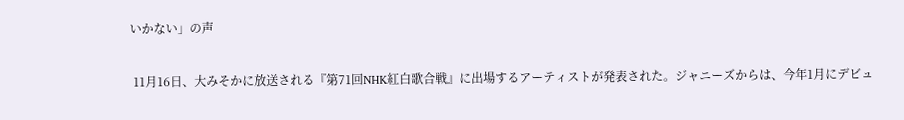いかない」の声

 11月16日、大みそかに放送される『第71回NHK紅白歌合戦』に出場するアーティストが発表された。ジャニーズからは、今年1月にデビュ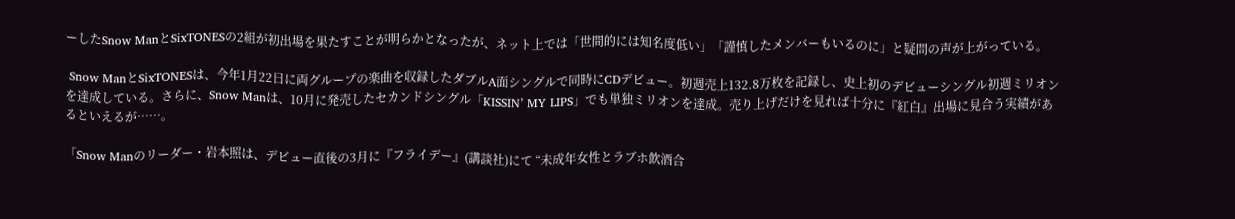ーしたSnow ManとSixTONESの2組が初出場を果たすことが明らかとなったが、ネット上では「世間的には知名度低い」「謹慎したメンバーもいるのに」と疑問の声が上がっている。

 Snow ManとSixTONESは、今年1月22日に両グループの楽曲を収録したダブルA面シングルで同時にCDデビュー。初週売上132.8万枚を記録し、史上初のデビューシングル初週ミリオンを達成している。さらに、Snow Manは、10月に発売したセカンドシングル「KISSIN’ MY LIPS」でも単独ミリオンを達成。売り上げだけを見れば十分に『紅白』出場に見合う実績があるといえるが……。

「Snow Manのリーダー・岩本照は、デビュー直後の3月に『フライデー』(講談社)にて “未成年女性とラブホ飲酒合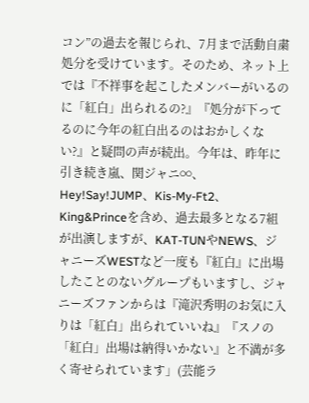コン”の過去を報じられ、7月まで活動自粛処分を受けています。そのため、ネット上では『不祥事を起こしたメンバーがいるのに「紅白」出られるの?』『処分が下ってるのに今年の紅白出るのはおかしくない?』と疑問の声が続出。今年は、昨年に引き続き嵐、関ジャニ∞、Hey!Say!JUMP、Kis-My-Ft2、King&Princeを含め、過去最多となる7組が出演しますが、KAT-TUNやNEWS、ジャニーズWESTなど一度も『紅白』に出場したことのないグループもいますし、ジャニーズファンからは『滝沢秀明のお気に入りは「紅白」出られていいね』『スノの「紅白」出場は納得いかない』と不満が多く寄せられています」(芸能ラ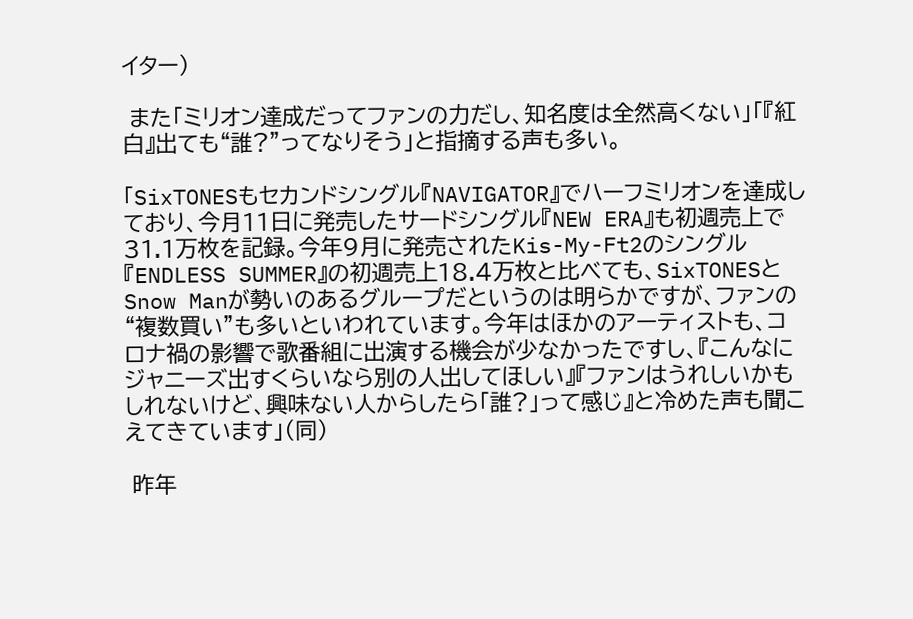イター)

 また「ミリオン達成だってファンの力だし、知名度は全然高くない」「『紅白』出ても“誰?”ってなりそう」と指摘する声も多い。

「SixTONESもセカンドシングル『NAVIGATOR』でハーフミリオンを達成しており、今月11日に発売したサードシングル『NEW ERA』も初週売上で31.1万枚を記録。今年9月に発売されたKis-My-Ft2のシングル『ENDLESS SUMMER』の初週売上18.4万枚と比べても、SixTONESとSnow Manが勢いのあるグループだというのは明らかですが、ファンの“複数買い”も多いといわれています。今年はほかのアーティストも、コロナ禍の影響で歌番組に出演する機会が少なかったですし、『こんなにジャニーズ出すくらいなら別の人出してほしい』『ファンはうれしいかもしれないけど、興味ない人からしたら「誰?」って感じ』と冷めた声も聞こえてきています」(同)

 昨年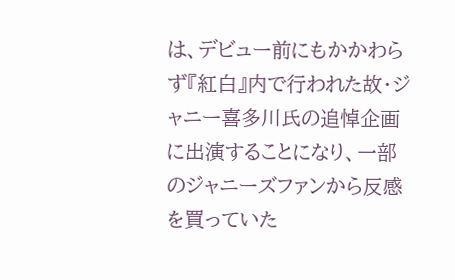は、デビュー前にもかかわらず『紅白』内で行われた故・ジャニー喜多川氏の追悼企画に出演することになり、一部のジャニーズファンから反感を買っていた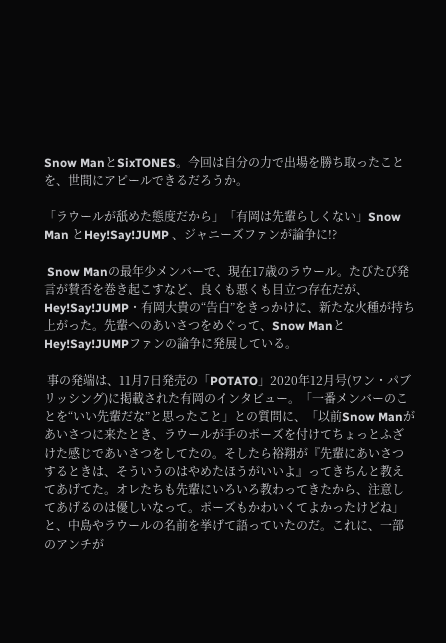Snow ManとSixTONES。今回は自分の力で出場を勝ち取ったことを、世間にアピールできるだろうか。

「ラウールが舐めた態度だから」「有岡は先輩らしくない」Snow Man とHey!Say!JUMP 、ジャニーズファンが論争に!?

 Snow Manの最年少メンバーで、現在17歳のラウール。たびたび発言が賛否を巻き起こすなど、良くも悪くも目立つ存在だが、Hey!Say!JUMP・有岡大貴の“告白”をきっかけに、新たな火種が持ち上がった。先輩へのあいさつをめぐって、Snow ManとHey!Say!JUMPファンの論争に発展している。

 事の発端は、11月7日発売の「POTATO」2020年12月号(ワン・パブリッシング)に掲載された有岡のインタビュー。「一番メンバーのことを“いい先輩だな”と思ったこと」との質問に、「以前Snow Manがあいさつに来たとき、ラウールが手のポーズを付けてちょっとふざけた感じであいさつをしてたの。そしたら裕翔が『先輩にあいさつするときは、そういうのはやめたほうがいいよ』ってきちんと教えてあげてた。オレたちも先輩にいろいろ教わってきたから、注意してあげるのは優しいなって。ポーズもかわいくてよかったけどね」と、中島やラウールの名前を挙げて語っていたのだ。これに、一部のアンチが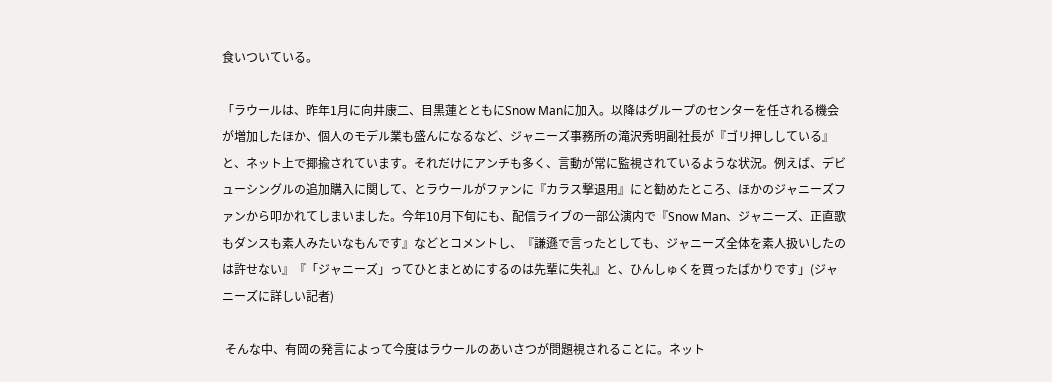食いついている。

「ラウールは、昨年1月に向井康二、目黒蓮とともにSnow Manに加入。以降はグループのセンターを任される機会が増加したほか、個人のモデル業も盛んになるなど、ジャニーズ事務所の滝沢秀明副社長が『ゴリ押ししている』と、ネット上で揶揄されています。それだけにアンチも多く、言動が常に監視されているような状況。例えば、デビューシングルの追加購入に関して、とラウールがファンに『カラス撃退用』にと勧めたところ、ほかのジャニーズファンから叩かれてしまいました。今年10月下旬にも、配信ライブの一部公演内で『Snow Man、ジャニーズ、正直歌もダンスも素人みたいなもんです』などとコメントし、『謙遜で言ったとしても、ジャニーズ全体を素人扱いしたのは許せない』『「ジャニーズ」ってひとまとめにするのは先輩に失礼』と、ひんしゅくを買ったばかりです」(ジャニーズに詳しい記者)

 そんな中、有岡の発言によって今度はラウールのあいさつが問題視されることに。ネット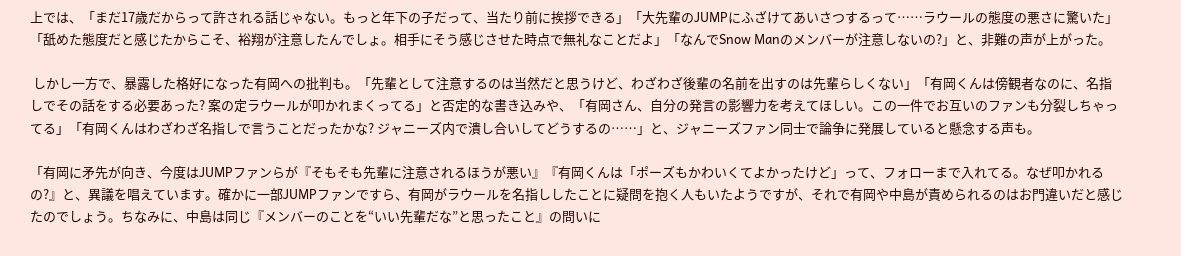上では、「まだ17歳だからって許される話じゃない。もっと年下の子だって、当たり前に挨拶できる」「大先輩のJUMPにふざけてあいさつするって……ラウールの態度の悪さに驚いた」「舐めた態度だと感じたからこそ、裕翔が注意したんでしょ。相手にそう感じさせた時点で無礼なことだよ」「なんでSnow Manのメンバーが注意しないの?」と、非難の声が上がった。

 しかし一方で、暴露した格好になった有岡への批判も。「先輩として注意するのは当然だと思うけど、わざわざ後輩の名前を出すのは先輩らしくない」「有岡くんは傍観者なのに、名指しでその話をする必要あった? 案の定ラウールが叩かれまくってる」と否定的な書き込みや、「有岡さん、自分の発言の影響力を考えてほしい。この一件でお互いのファンも分裂しちゃってる」「有岡くんはわざわざ名指しで言うことだったかな? ジャニーズ内で潰し合いしてどうするの……」と、ジャニーズファン同士で論争に発展していると懸念する声も。

「有岡に矛先が向き、今度はJUMPファンらが『そもそも先輩に注意されるほうが悪い』『有岡くんは「ポーズもかわいくてよかったけど」って、フォローまで入れてる。なぜ叩かれるの?』と、異議を唱えています。確かに一部JUMPファンですら、有岡がラウールを名指ししたことに疑問を抱く人もいたようですが、それで有岡や中島が責められるのはお門違いだと感じたのでしょう。ちなみに、中島は同じ『メンバーのことを“いい先輩だな”と思ったこと』の問いに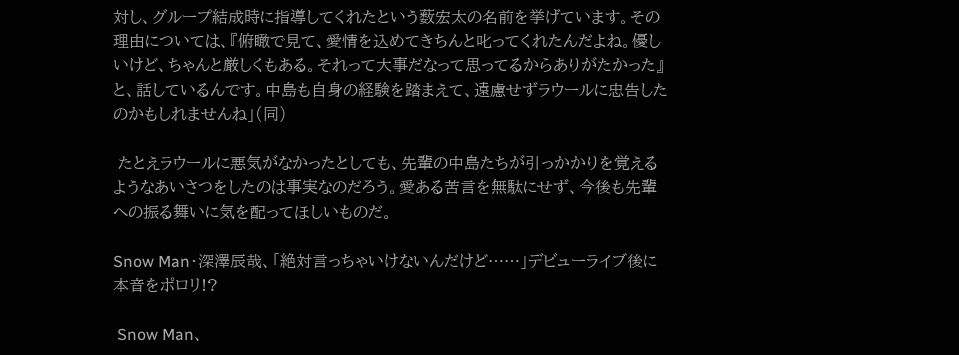対し、グループ結成時に指導してくれたという薮宏太の名前を挙げています。その理由については、『俯瞰で見て、愛情を込めてきちんと叱ってくれたんだよね。優しいけど、ちゃんと厳しくもある。それって大事だなって思ってるからありがたかった』と、話しているんです。中島も自身の経験を踏まえて、遠慮せずラウールに忠告したのかもしれませんね」(同)

 たとえラウールに悪気がなかったとしても、先輩の中島たちが引っかかりを覚えるようなあいさつをしたのは事実なのだろう。愛ある苦言を無駄にせず、今後も先輩への振る舞いに気を配ってほしいものだ。

Snow Man・深澤辰哉、「絶対言っちゃいけないんだけど……」デビューライブ後に本音をポロリ!?

 Snow Man、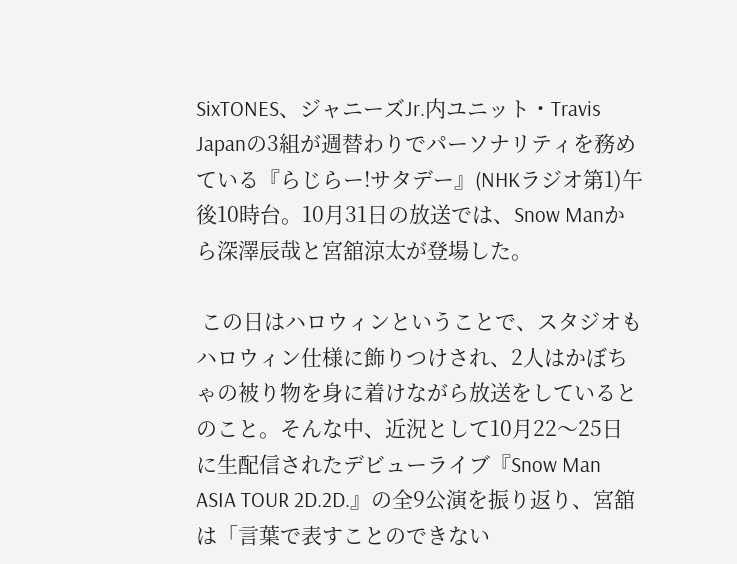SixTONES、ジャニーズJr.内ユニット・Travis Japanの3組が週替わりでパーソナリティを務めている『らじらー!サタデー』(NHKラジオ第1)午後10時台。10月31日の放送では、Snow Manから深澤辰哉と宮舘涼太が登場した。

 この日はハロウィンということで、スタジオもハロウィン仕様に飾りつけされ、2人はかぼちゃの被り物を身に着けながら放送をしているとのこと。そんな中、近況として10月22〜25日に生配信されたデビューライブ『Snow Man ASIA TOUR 2D.2D.』の全9公演を振り返り、宮舘は「言葉で表すことのできない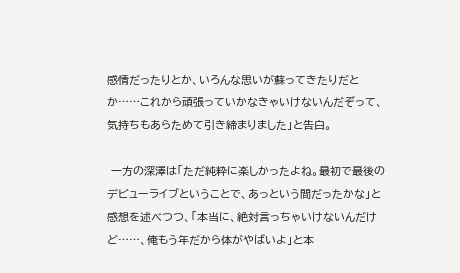感情だったりとか、いろんな思いが蘇ってきたりだとか……これから頑張っていかなきゃいけないんだぞって、気持ちもあらためて引き締まりました」と告白。

 一方の深澤は「ただ純粋に楽しかったよね。最初で最後のデビューライブということで、あっという間だったかな」と感想を述べつつ、「本当に、絶対言っちゃいけないんだけど……、俺もう年だから体がやばいよ」と本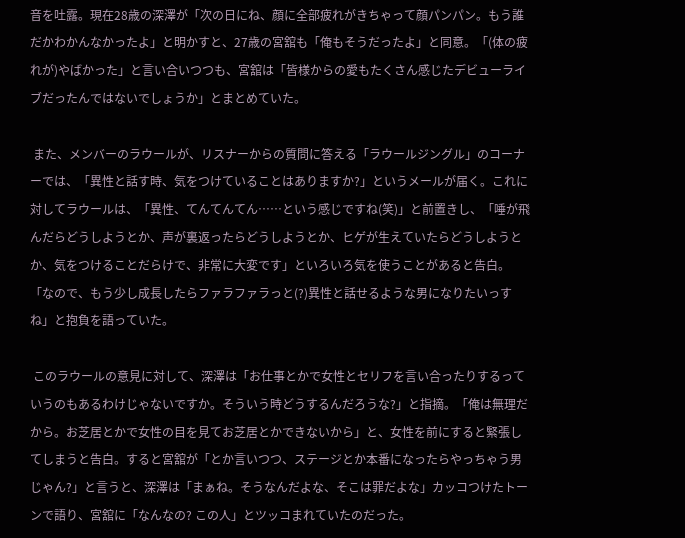音を吐露。現在28歳の深澤が「次の日にね、顔に全部疲れがきちゃって顔パンパン。もう誰だかわかんなかったよ」と明かすと、27歳の宮舘も「俺もそうだったよ」と同意。「(体の疲れが)やばかった」と言い合いつつも、宮舘は「皆様からの愛もたくさん感じたデビューライブだったんではないでしょうか」とまとめていた。

 また、メンバーのラウールが、リスナーからの質問に答える「ラウールジングル」のコーナーでは、「異性と話す時、気をつけていることはありますか?」というメールが届く。これに対してラウールは、「異性、てんてんてん……という感じですね(笑)」と前置きし、「唾が飛んだらどうしようとか、声が裏返ったらどうしようとか、ヒゲが生えていたらどうしようとか、気をつけることだらけで、非常に大変です」といろいろ気を使うことがあると告白。「なので、もう少し成長したらファラファラっと(?)異性と話せるような男になりたいっすね」と抱負を語っていた。

 このラウールの意見に対して、深澤は「お仕事とかで女性とセリフを言い合ったりするっていうのもあるわけじゃないですか。そういう時どうするんだろうな?」と指摘。「俺は無理だから。お芝居とかで女性の目を見てお芝居とかできないから」と、女性を前にすると緊張してしまうと告白。すると宮舘が「とか言いつつ、ステージとか本番になったらやっちゃう男じゃん?」と言うと、深澤は「まぁね。そうなんだよな、そこは罪だよな」カッコつけたトーンで語り、宮舘に「なんなの? この人」とツッコまれていたのだった。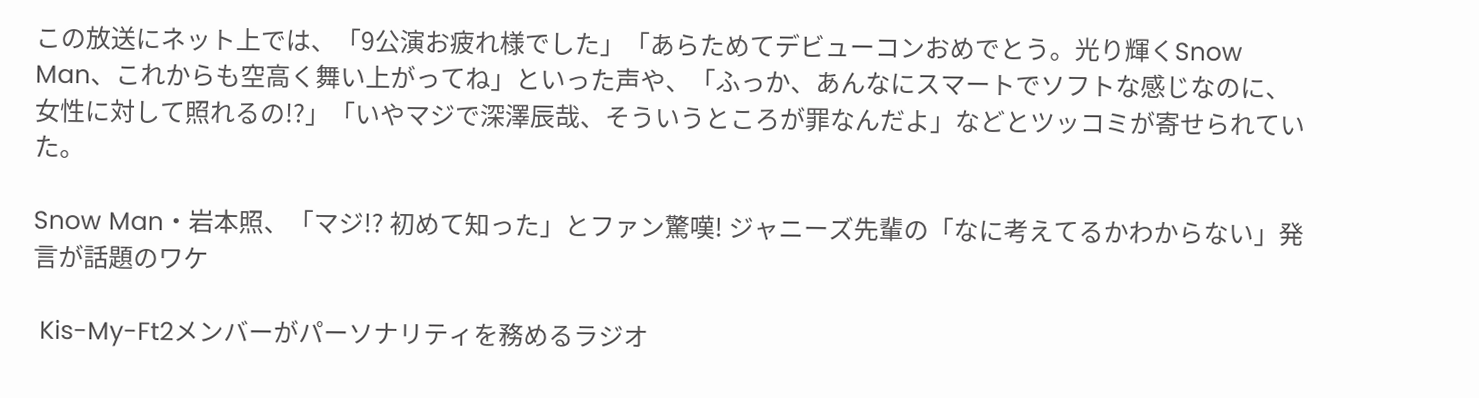この放送にネット上では、「9公演お疲れ様でした」「あらためてデビューコンおめでとう。光り輝くSnow Man、これからも空高く舞い上がってね」といった声や、「ふっか、あんなにスマートでソフトな感じなのに、女性に対して照れるの!?」「いやマジで深澤辰哉、そういうところが罪なんだよ」などとツッコミが寄せられていた。

Snow Man・岩本照、「マジ!? 初めて知った」とファン驚嘆! ジャニーズ先輩の「なに考えてるかわからない」発言が話題のワケ

 Kis-My-Ft2メンバーがパーソナリティを務めるラジオ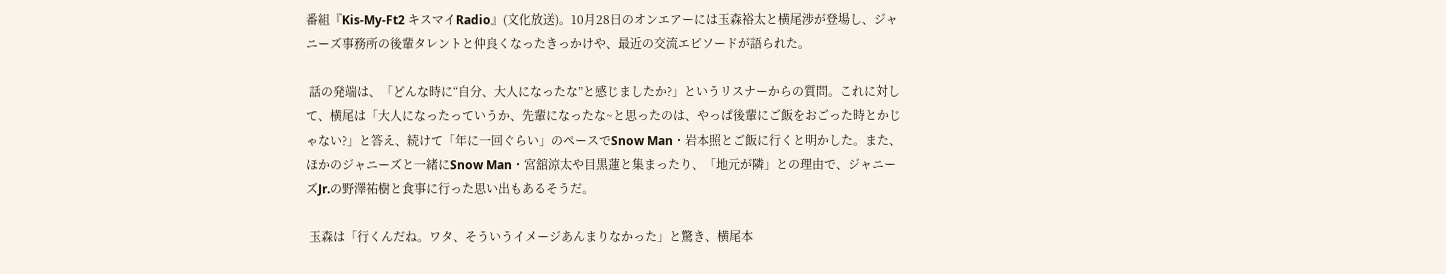番組『Kis-My-Ft2 キスマイRadio』(文化放送)。10月28日のオンエアーには玉森裕太と横尾渉が登場し、ジャニーズ事務所の後輩タレントと仲良くなったきっかけや、最近の交流エピソードが語られた。

 話の発端は、「どんな時に“自分、大人になったな”と感じましたか?」というリスナーからの質問。これに対して、横尾は「大人になったっていうか、先輩になったな~と思ったのは、やっぱ後輩にご飯をおごった時とかじゃない?」と答え、続けて「年に一回ぐらい」のペースでSnow Man・岩本照とご飯に行くと明かした。また、ほかのジャニーズと一緒にSnow Man・宮舘涼太や目黒蓮と集まったり、「地元が隣」との理由で、ジャニーズJr.の野澤祐樹と食事に行った思い出もあるそうだ。

 玉森は「行くんだね。ワタ、そういうイメージあんまりなかった」と驚き、横尾本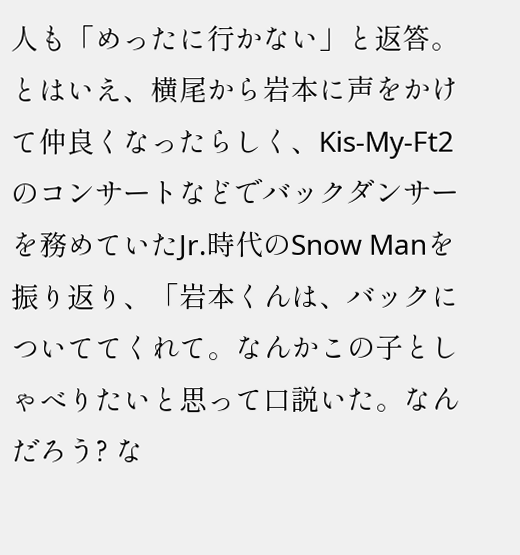人も「めったに行かない」と返答。とはいえ、横尾から岩本に声をかけて仲良くなったらしく、Kis-My-Ft2のコンサートなどでバックダンサーを務めていたJr.時代のSnow Manを振り返り、「岩本くんは、バックについててくれて。なんかこの子としゃべりたいと思って口説いた。なんだろう? な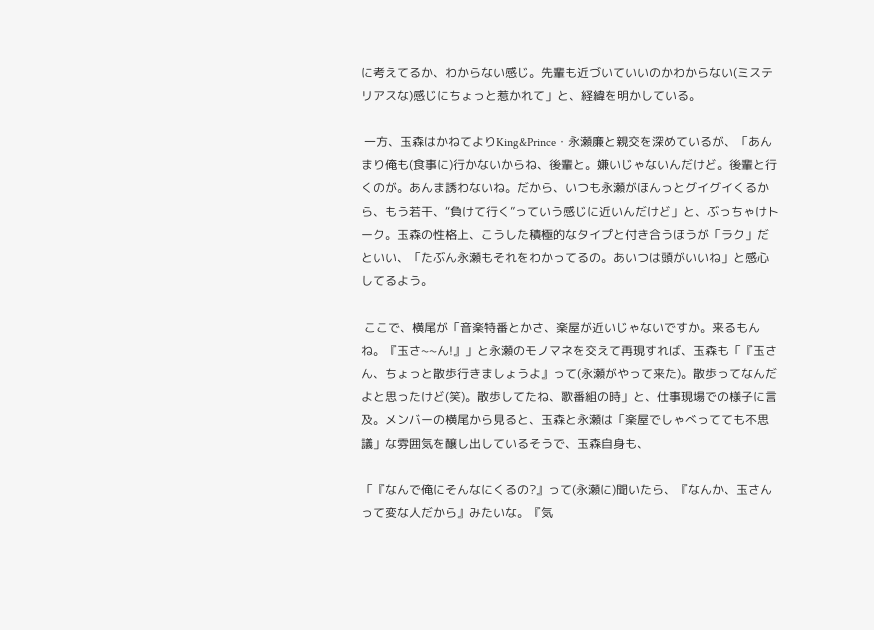に考えてるか、わからない感じ。先輩も近づいていいのかわからない(ミステリアスな)感じにちょっと惹かれて」と、経緯を明かしている。

 一方、玉森はかねてよりKing&Prince・永瀬廉と親交を深めているが、「あんまり俺も(食事に)行かないからね、後輩と。嫌いじゃないんだけど。後輩と行くのが。あんま誘わないね。だから、いつも永瀬がほんっとグイグイくるから、もう若干、“負けて行く”っていう感じに近いんだけど」と、ぶっちゃけトーク。玉森の性格上、こうした積極的なタイプと付き合うほうが「ラク」だといい、「たぶん永瀬もそれをわかってるの。あいつは頭がいいね」と感心してるよう。

 ここで、横尾が「音楽特番とかさ、楽屋が近いじゃないですか。来るもんね。『玉さ~~ん!』」と永瀬のモノマネを交えて再現すれば、玉森も「『玉さん、ちょっと散歩行きましょうよ』って(永瀬がやって来た)。散歩ってなんだよと思ったけど(笑)。散歩してたね、歌番組の時」と、仕事現場での様子に言及。メンバーの横尾から見ると、玉森と永瀬は「楽屋でしゃべってても不思議」な雰囲気を醸し出しているそうで、玉森自身も、

「『なんで俺にそんなにくるの?』って(永瀬に)聞いたら、『なんか、玉さんって変な人だから』みたいな。『気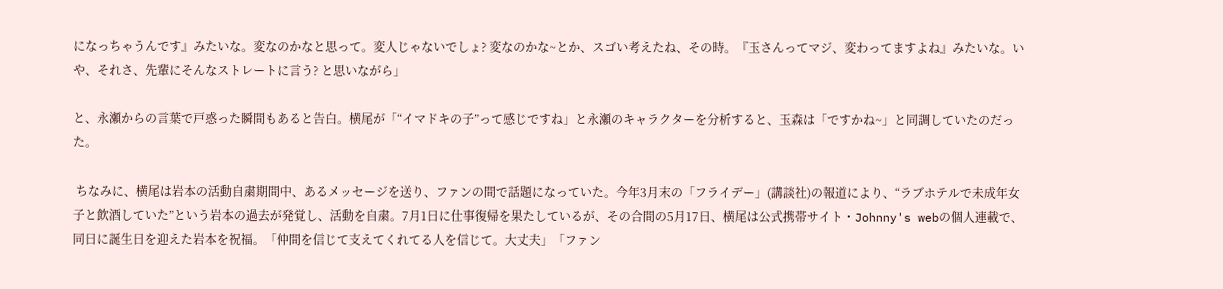になっちゃうんです』みたいな。変なのかなと思って。変人じゃないでしょ? 変なのかな~とか、スゴい考えたね、その時。『玉さんってマジ、変わってますよね』みたいな。いや、それさ、先輩にそんなストレートに言う? と思いながら」

と、永瀬からの言葉で戸惑った瞬間もあると告白。横尾が「“イマドキの子”って感じですね」と永瀬のキャラクターを分析すると、玉森は「ですかね~」と同調していたのだった。

 ちなみに、横尾は岩本の活動自粛期間中、あるメッセージを送り、ファンの間で話題になっていた。今年3月末の「フライデー」(講談社)の報道により、“ラブホテルで未成年女子と飲酒していた”という岩本の過去が発覚し、活動を自粛。7月1日に仕事復帰を果たしているが、その合間の5月17日、横尾は公式携帯サイト・Johnny's webの個人連載で、同日に誕生日を迎えた岩本を祝福。「仲間を信じて支えてくれてる人を信じて。大丈夫」「ファン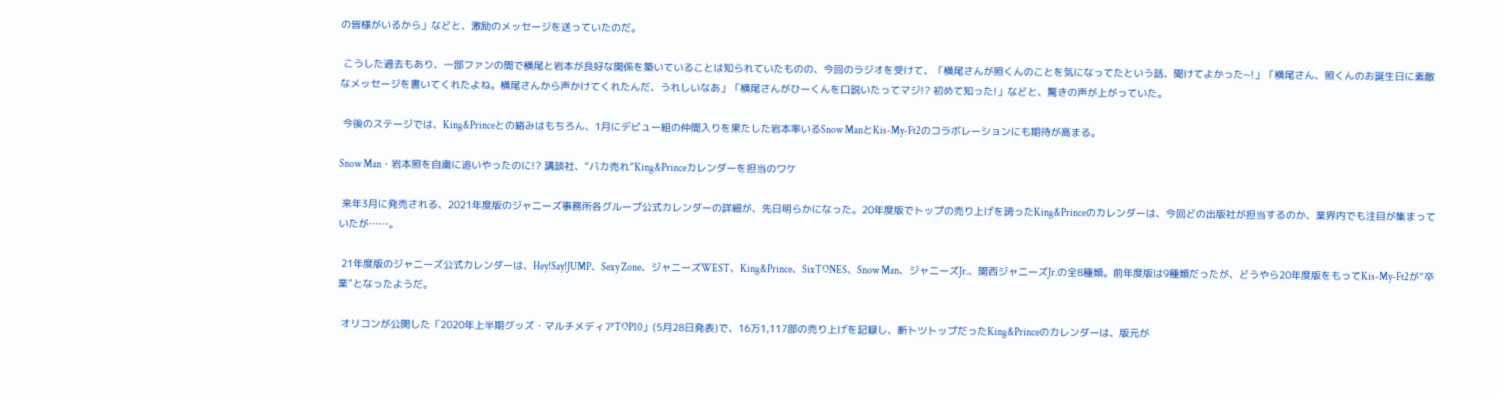の皆様がいるから」などと、激励のメッセージを送っていたのだ。

 こうした過去もあり、一部ファンの間で横尾と岩本が良好な関係を築いていることは知られていたものの、今回のラジオを受けて、「横尾さんが照くんのことを気になってたという話、聞けてよかった~!」「横尾さん、照くんのお誕生日に素敵なメッセージを書いてくれたよね。横尾さんから声かけてくれたんだ、うれしいなあ」「横尾さんがひーくんを口説いたってマジ!? 初めて知った!」などと、驚きの声が上がっていた。

 今後のステージでは、King&Princeとの絡みはもちろん、1月にデビュー組の仲間入りを果たした岩本率いるSnow ManとKis-My-Ft2のコラボレーションにも期待が高まる。

Snow Man・岩本照を自粛に追いやったのに!? 講談社、“バカ売れ”King&Princeカレンダーを担当のワケ

 来年3月に発売される、2021年度版のジャニーズ事務所各グループ公式カレンダーの詳細が、先日明らかになった。20年度版でトップの売り上げを誇ったKing&Princeのカレンダーは、今回どの出版社が担当するのか、業界内でも注目が集まっていたが……。

 21年度版のジャニーズ公式カレンダーは、Hey!Say!JUMP、Sexy Zone、ジャニーズWEST、King&Prince、SixTONES、Snow Man、ジャニーズJr.、関西ジャニーズJr.の全8種類。前年度版は9種類だったが、どうやら20年度版をもってKis-My-Ft2が“卒業”となったようだ。

 オリコンが公開した「2020年上半期グッズ・マルチメディアTOP10」(5月28日発表)で、16万1,117部の売り上げを記録し、断トツトップだったKing&Princeのカレンダーは、版元が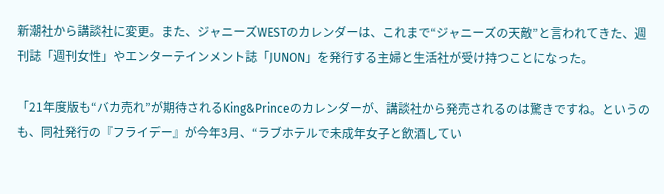新潮社から講談社に変更。また、ジャニーズWESTのカレンダーは、これまで“ジャニーズの天敵”と言われてきた、週刊誌「週刊女性」やエンターテインメント誌「JUNON」を発行する主婦と生活社が受け持つことになった。

「21年度版も“バカ売れ”が期待されるKing&Princeのカレンダーが、講談社から発売されるのは驚きですね。というのも、同社発行の『フライデー』が今年3月、“ラブホテルで未成年女子と飲酒してい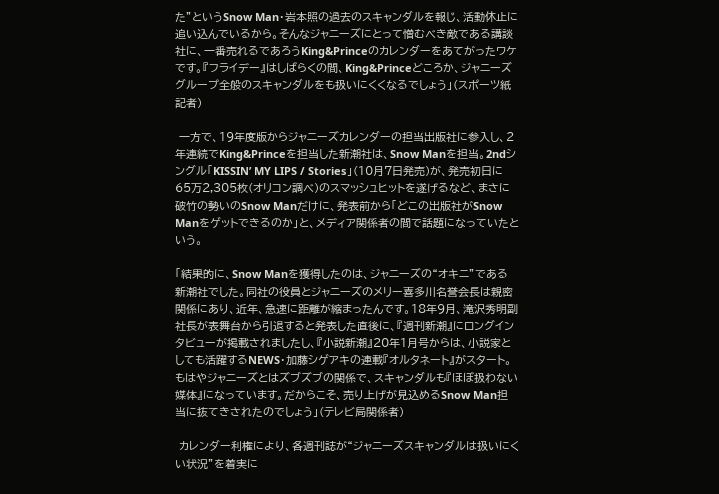た”というSnow Man・岩本照の過去のスキャンダルを報じ、活動休止に追い込んでいるから。そんなジャニーズにとって憎むべき敵である講談社に、一番売れるであろうKing&Princeのカレンダーをあてがったワケです。『フライデー』はしばらくの間、King&Princeどころか、ジャニーズグループ全般のスキャンダルをも扱いにくくなるでしょう」(スポーツ紙記者)

 一方で、19年度版からジャニーズカレンダーの担当出版社に参入し、2年連続でKing&Princeを担当した新潮社は、Snow Manを担当。2ndシングル「KISSIN’ MY LIPS / Stories」(10月7日発売)が、発売初日に65万2,305枚(オリコン調べ)のスマッシュヒットを遂げるなど、まさに破竹の勢いのSnow Manだけに、発表前から「どこの出版社がSnow Manをゲットできるのか」と、メディア関係者の間で話題になっていたという。

「結果的に、Snow Manを獲得したのは、ジャニーズの“オキニ”である新潮社でした。同社の役員とジャニーズのメリー喜多川名誉会長は親密関係にあり、近年、急速に距離が縮まったんです。18年9月、滝沢秀明副社長が表舞台から引退すると発表した直後に、『週刊新潮』にロングインタビューが掲載されましたし、『小説新潮』20年1月号からは、小説家としても活躍するNEWS・加藤シゲアキの連載『オルタネート』がスタート。もはやジャニーズとはズブズブの関係で、スキャンダルも『ほぼ扱わない媒体』になっています。だからこそ、売り上げが見込めるSnow Man担当に抜てきされたのでしょう」(テレビ局関係者)

 カレンダー利権により、各週刊誌が“ジャニーズスキャンダルは扱いにくい状況”を着実に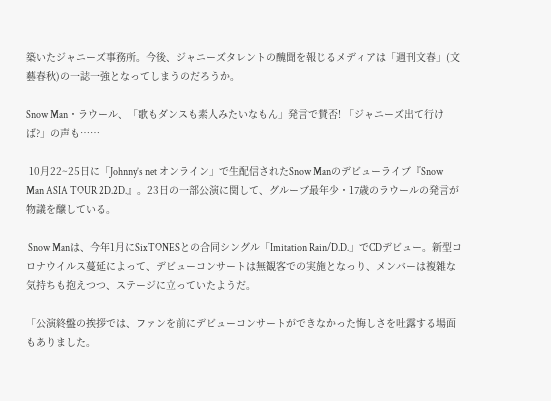築いたジャニーズ事務所。今後、ジャニーズタレントの醜聞を報じるメディアは「週刊文春」(文藝春秋)の一誌一強となってしまうのだろうか。

Snow Man・ラウール、「歌もダンスも素人みたいなもん」発言で賛否! 「ジャニーズ出て行けば?」の声も……

 10月22~25日に「Johnny’s net オンライン」で生配信されたSnow Manのデビューライブ『Snow Man ASIA TOUR 2D.2D.』。23日の一部公演に関して、グルーブ最年少・17歳のラウールの発言が物議を醸している。

 Snow Manは、今年1月にSixTONESとの合同シングル「Imitation Rain/D.D.」でCDデビュー。新型コロナウイルス蔓延によって、デビューコンサートは無観客での実施となっり、メンバーは複雑な気持ちも抱えつつ、ステージに立っていたようだ。

「公演終盤の挨拶では、ファンを前にデビューコンサートができなかった悔しさを吐露する場面もありました。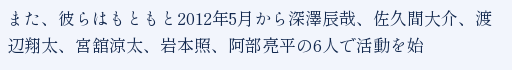また、彼らはもともと2012年5月から深澤辰哉、佐久間大介、渡辺翔太、宮舘涼太、岩本照、阿部亮平の6人で活動を始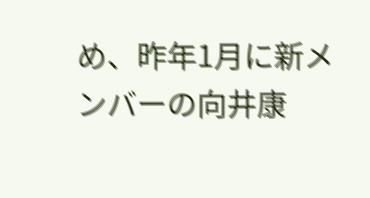め、昨年1月に新メンバーの向井康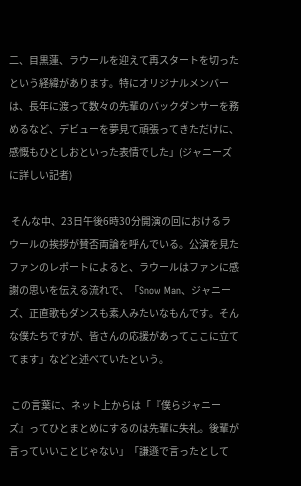二、目黒蓮、ラウールを迎えて再スタートを切ったという経緯があります。特にオリジナルメンバーは、長年に渡って数々の先輩のバックダンサーを務めるなど、デビューを夢見て頑張ってきただけに、感慨もひとしおといった表情でした」(ジャニーズに詳しい記者)

 そんな中、23日午後6時30分開演の回におけるラウールの挨拶が賛否両論を呼んでいる。公演を見たファンのレポートによると、ラウールはファンに感謝の思いを伝える流れで、「Snow Man、ジャニーズ、正直歌もダンスも素人みたいなもんです。そんな僕たちですが、皆さんの応援があってここに立ててます」などと述べていたという。

 この言葉に、ネット上からは「『僕らジャニーズ』ってひとまとめにするのは先輩に失礼。後輩が言っていいことじゃない」「謙遜で言ったとして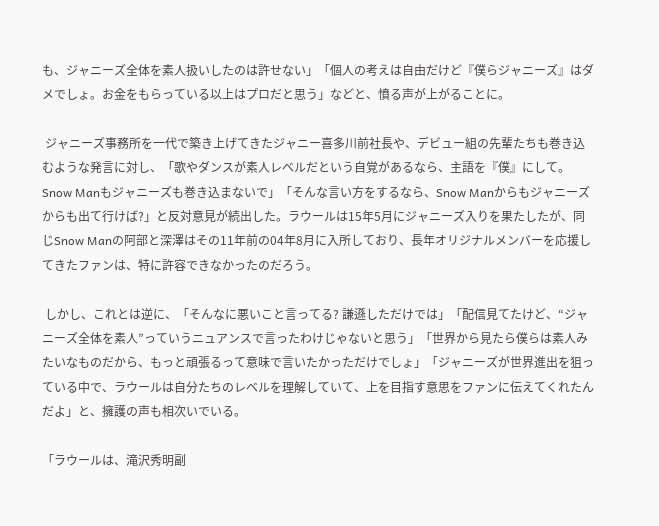も、ジャニーズ全体を素人扱いしたのは許せない」「個人の考えは自由だけど『僕らジャニーズ』はダメでしょ。お金をもらっている以上はプロだと思う」などと、憤る声が上がることに。

 ジャニーズ事務所を一代で築き上げてきたジャニー喜多川前社長や、デビュー組の先輩たちも巻き込むような発言に対し、「歌やダンスが素人レベルだという自覚があるなら、主語を『僕』にして。Snow Manもジャニーズも巻き込まないで」「そんな言い方をするなら、Snow Manからもジャニーズからも出て行けば?」と反対意見が続出した。ラウールは15年5月にジャニーズ入りを果たしたが、同じSnow Manの阿部と深澤はその11年前の04年8月に入所しており、長年オリジナルメンバーを応援してきたファンは、特に許容できなかったのだろう。

 しかし、これとは逆に、「そんなに悪いこと言ってる? 謙遜しただけでは」「配信見てたけど、“ジャニーズ全体を素人”っていうニュアンスで言ったわけじゃないと思う」「世界から見たら僕らは素人みたいなものだから、もっと頑張るって意味で言いたかっただけでしょ」「ジャニーズが世界進出を狙っている中で、ラウールは自分たちのレベルを理解していて、上を目指す意思をファンに伝えてくれたんだよ」と、擁護の声も相次いでいる。

「ラウールは、滝沢秀明副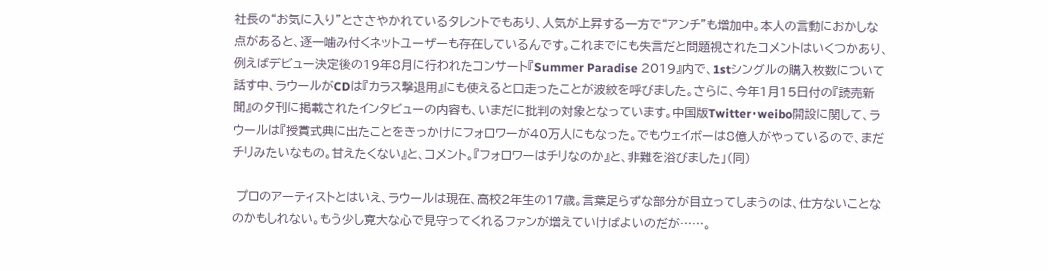社長の“お気に入り”とささやかれているタレントでもあり、人気が上昇する一方で“アンチ”も増加中。本人の言動におかしな点があると、逐一噛み付くネットユーザーも存在しているんです。これまでにも失言だと問題視されたコメントはいくつかあり、例えばデビュー決定後の19年8月に行われたコンサート『Summer Paradise 2019』内で、1stシングルの購入枚数について話す中、ラウールがCDは『カラス撃退用』にも使えると口走ったことが波紋を呼びました。さらに、今年1月15日付の『読売新聞』の夕刊に掲載されたインタビューの内容も、いまだに批判の対象となっています。中国版Twitter・weibo開設に関して、ラウールは『授賞式典に出たことをきっかけにフォロワーが40万人にもなった。でもウェイボーは8億人がやっているので、まだチリみたいなもの。甘えたくない』と、コメント。『フォロワーはチリなのか』と、非難を浴びました」(同)

 プロのアーティストとはいえ、ラウールは現在、高校2年生の17歳。言葉足らずな部分が目立ってしまうのは、仕方ないことなのかもしれない。もう少し寛大な心で見守ってくれるファンが増えていけばよいのだが……。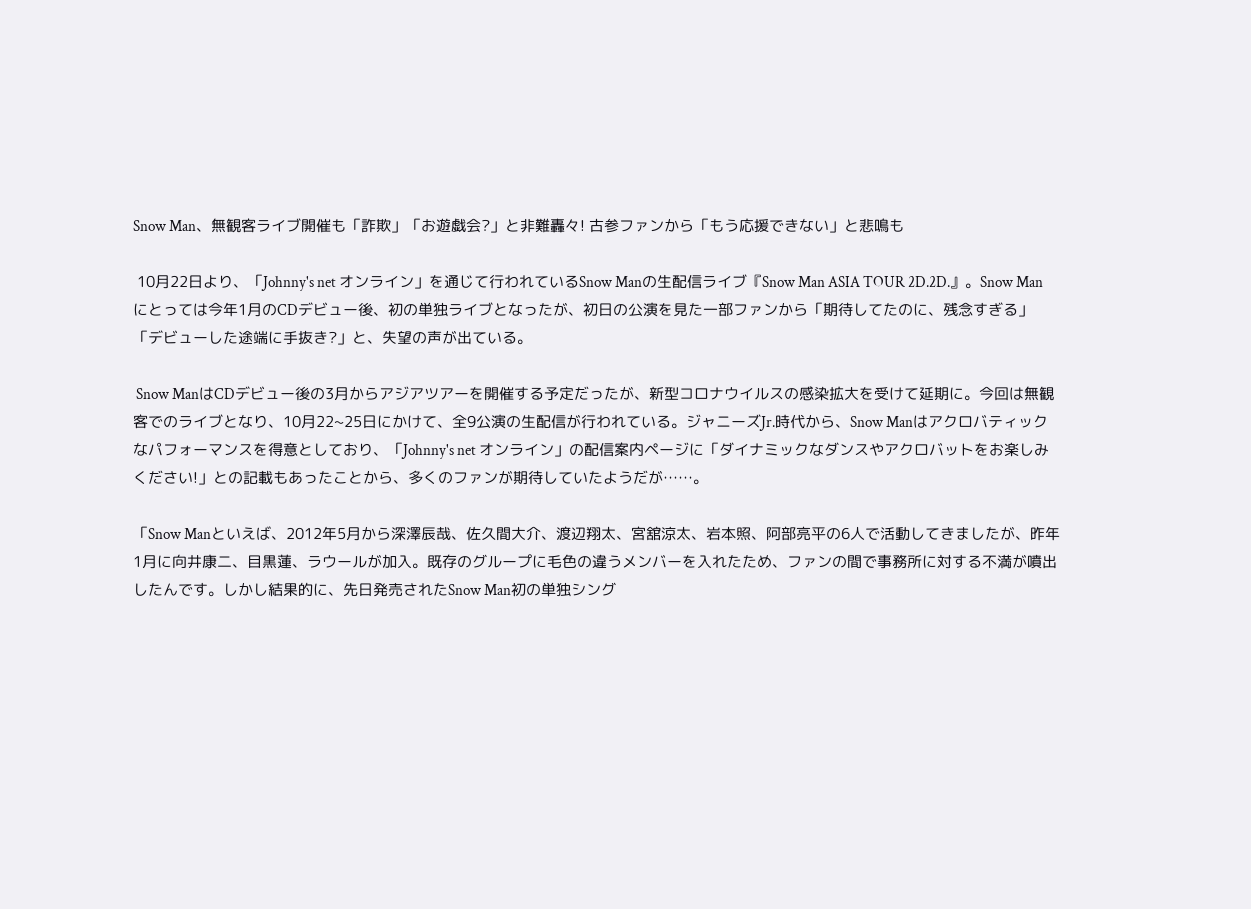Snow Man、無観客ライブ開催も「詐欺」「お遊戯会?」と非難轟々! 古参ファンから「もう応援できない」と悲鳴も

 10月22日より、「Johnny's net オンライン」を通じて行われているSnow Manの生配信ライブ『Snow Man ASIA TOUR 2D.2D.』。Snow Manにとっては今年1月のCDデビュー後、初の単独ライブとなったが、初日の公演を見た一部ファンから「期待してたのに、残念すぎる」「デビューした途端に手抜き?」と、失望の声が出ている。

 Snow ManはCDデビュー後の3月からアジアツアーを開催する予定だったが、新型コロナウイルスの感染拡大を受けて延期に。今回は無観客でのライブとなり、10月22~25日にかけて、全9公演の生配信が行われている。ジャニーズJr.時代から、Snow Manはアクロバティックなパフォーマンスを得意としており、「Johnny's net オンライン」の配信案内ページに「ダイナミックなダンスやアクロバットをお楽しみください!」との記載もあったことから、多くのファンが期待していたようだが……。

「Snow Manといえば、2012年5月から深澤辰哉、佐久間大介、渡辺翔太、宮舘涼太、岩本照、阿部亮平の6人で活動してきましたが、昨年1月に向井康二、目黒蓮、ラウールが加入。既存のグループに毛色の違うメンバーを入れたため、ファンの間で事務所に対する不満が噴出したんです。しかし結果的に、先日発売されたSnow Man初の単独シング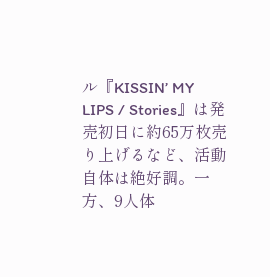ル『KISSIN’ MY LIPS / Stories』は発売初日に約65万枚売り上げるなど、活動自体は絶好調。一方、9人体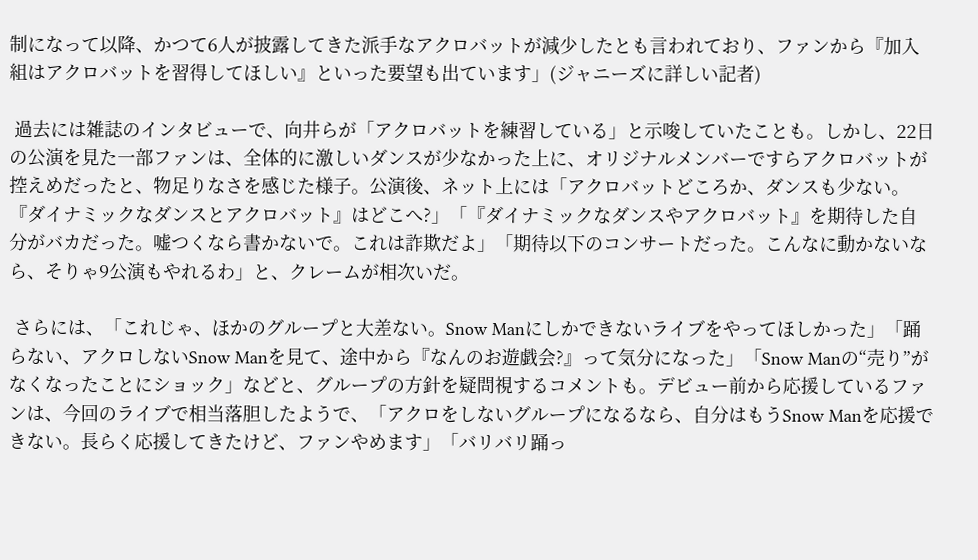制になって以降、かつて6人が披露してきた派手なアクロバットが減少したとも言われており、ファンから『加入組はアクロバットを習得してほしい』といった要望も出ています」(ジャニーズに詳しい記者)

 過去には雑誌のインタビューで、向井らが「アクロバットを練習している」と示唆していたことも。しかし、22日の公演を見た一部ファンは、全体的に激しいダンスが少なかった上に、オリジナルメンバーですらアクロバットが控えめだったと、物足りなさを感じた様子。公演後、ネット上には「アクロバットどころか、ダンスも少ない。『ダイナミックなダンスとアクロバット』はどこへ?」「『ダイナミックなダンスやアクロバット』を期待した自分がバカだった。嘘つくなら書かないで。これは詐欺だよ」「期待以下のコンサートだった。こんなに動かないなら、そりゃ9公演もやれるわ」と、クレームが相次いだ。

 さらには、「これじゃ、ほかのグループと大差ない。Snow Manにしかできないライブをやってほしかった」「踊らない、アクロしないSnow Manを見て、途中から『なんのお遊戯会?』って気分になった」「Snow Manの“売り”がなくなったことにショック」などと、グループの方針を疑問視するコメントも。デビュー前から応援しているファンは、今回のライブで相当落胆したようで、「アクロをしないグループになるなら、自分はもうSnow Manを応援できない。長らく応援してきたけど、ファンやめます」「バリバリ踊っ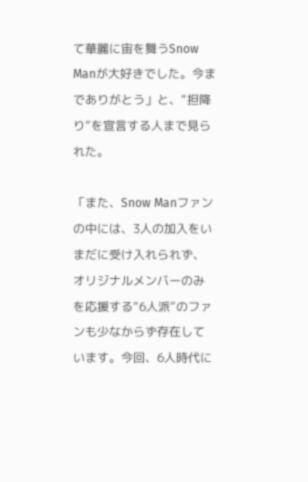て華麗に宙を舞うSnow Manが大好きでした。今までありがとう」と、“担降り”を宣言する人まで見られた。

「また、Snow Manファンの中には、3人の加入をいまだに受け入れられず、オリジナルメンバーのみを応援する“6人派”のファンも少なからず存在しています。今回、6人時代に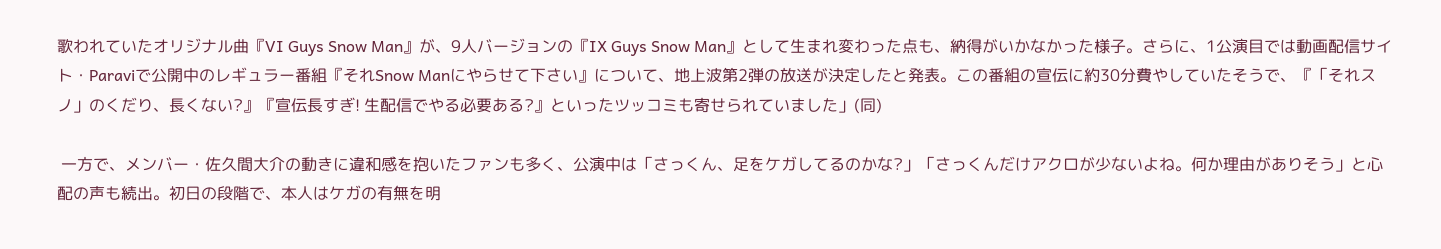歌われていたオリジナル曲『VI Guys Snow Man』が、9人バージョンの『IX Guys Snow Man』として生まれ変わった点も、納得がいかなかった様子。さらに、1公演目では動画配信サイト・Paraviで公開中のレギュラー番組『それSnow Manにやらせて下さい』について、地上波第2弾の放送が決定したと発表。この番組の宣伝に約30分費やしていたそうで、『「それスノ」のくだり、長くない?』『宣伝長すぎ! 生配信でやる必要ある?』といったツッコミも寄せられていました」(同)

 一方で、メンバー・佐久間大介の動きに違和感を抱いたファンも多く、公演中は「さっくん、足をケガしてるのかな?」「さっくんだけアクロが少ないよね。何か理由がありそう」と心配の声も続出。初日の段階で、本人はケガの有無を明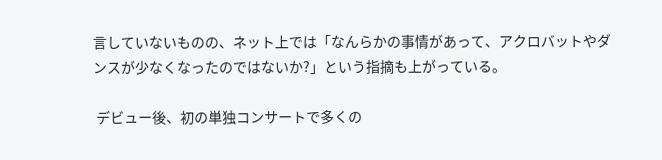言していないものの、ネット上では「なんらかの事情があって、アクロバットやダンスが少なくなったのではないか?」という指摘も上がっている。

 デビュー後、初の単独コンサートで多くの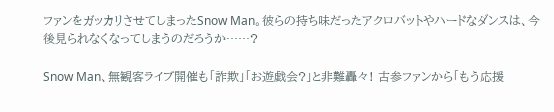ファンをガッカリさせてしまったSnow Man。彼らの持ち味だったアクロバットやハードなダンスは、今後見られなくなってしまうのだろうか……?

Snow Man、無観客ライブ開催も「詐欺」「お遊戯会?」と非難轟々! 古参ファンから「もう応援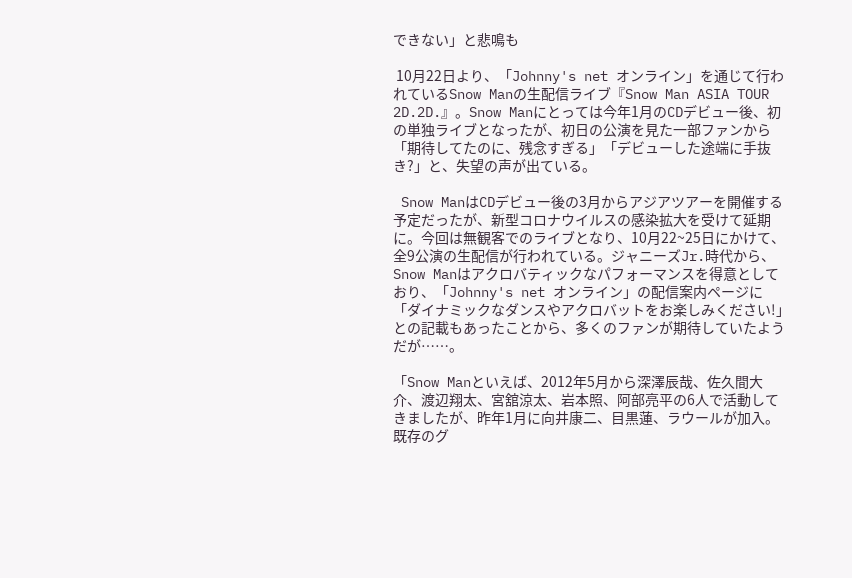できない」と悲鳴も

 10月22日より、「Johnny's net オンライン」を通じて行われているSnow Manの生配信ライブ『Snow Man ASIA TOUR 2D.2D.』。Snow Manにとっては今年1月のCDデビュー後、初の単独ライブとなったが、初日の公演を見た一部ファンから「期待してたのに、残念すぎる」「デビューした途端に手抜き?」と、失望の声が出ている。

 Snow ManはCDデビュー後の3月からアジアツアーを開催する予定だったが、新型コロナウイルスの感染拡大を受けて延期に。今回は無観客でのライブとなり、10月22~25日にかけて、全9公演の生配信が行われている。ジャニーズJr.時代から、Snow Manはアクロバティックなパフォーマンスを得意としており、「Johnny's net オンライン」の配信案内ページに「ダイナミックなダンスやアクロバットをお楽しみください!」との記載もあったことから、多くのファンが期待していたようだが……。

「Snow Manといえば、2012年5月から深澤辰哉、佐久間大介、渡辺翔太、宮舘涼太、岩本照、阿部亮平の6人で活動してきましたが、昨年1月に向井康二、目黒蓮、ラウールが加入。既存のグ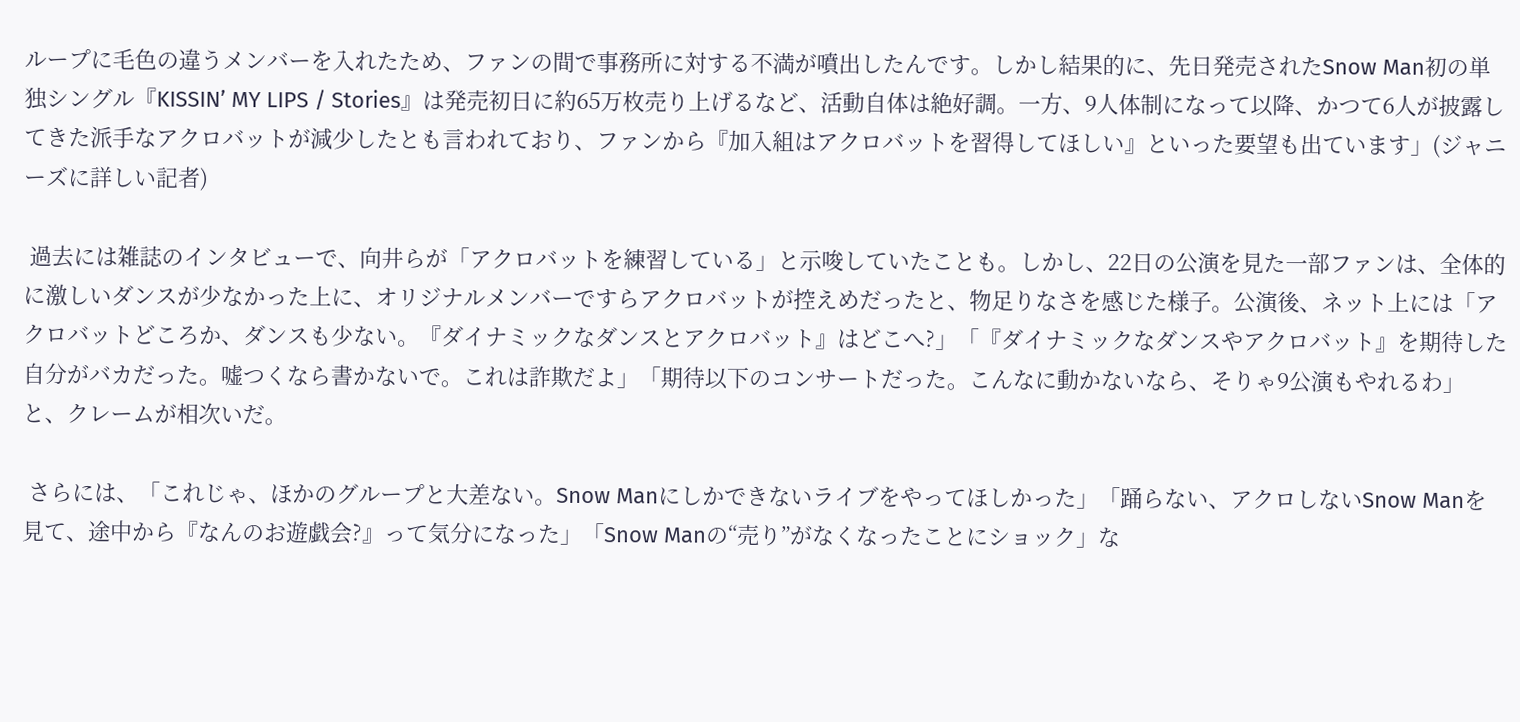ループに毛色の違うメンバーを入れたため、ファンの間で事務所に対する不満が噴出したんです。しかし結果的に、先日発売されたSnow Man初の単独シングル『KISSIN’ MY LIPS / Stories』は発売初日に約65万枚売り上げるなど、活動自体は絶好調。一方、9人体制になって以降、かつて6人が披露してきた派手なアクロバットが減少したとも言われており、ファンから『加入組はアクロバットを習得してほしい』といった要望も出ています」(ジャニーズに詳しい記者)

 過去には雑誌のインタビューで、向井らが「アクロバットを練習している」と示唆していたことも。しかし、22日の公演を見た一部ファンは、全体的に激しいダンスが少なかった上に、オリジナルメンバーですらアクロバットが控えめだったと、物足りなさを感じた様子。公演後、ネット上には「アクロバットどころか、ダンスも少ない。『ダイナミックなダンスとアクロバット』はどこへ?」「『ダイナミックなダンスやアクロバット』を期待した自分がバカだった。嘘つくなら書かないで。これは詐欺だよ」「期待以下のコンサートだった。こんなに動かないなら、そりゃ9公演もやれるわ」と、クレームが相次いだ。

 さらには、「これじゃ、ほかのグループと大差ない。Snow Manにしかできないライブをやってほしかった」「踊らない、アクロしないSnow Manを見て、途中から『なんのお遊戯会?』って気分になった」「Snow Manの“売り”がなくなったことにショック」な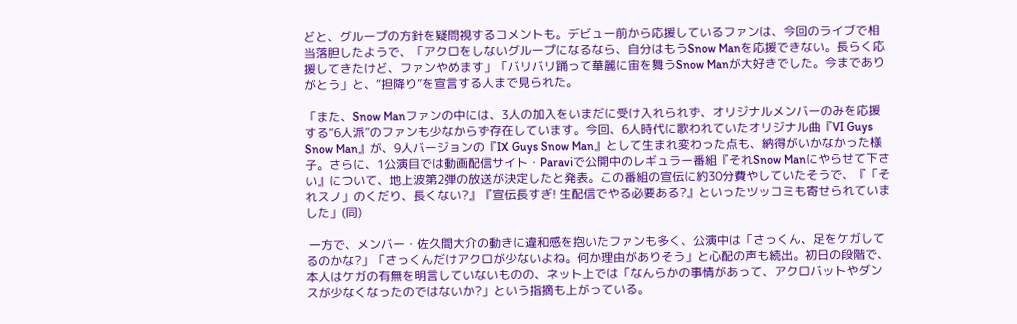どと、グループの方針を疑問視するコメントも。デビュー前から応援しているファンは、今回のライブで相当落胆したようで、「アクロをしないグループになるなら、自分はもうSnow Manを応援できない。長らく応援してきたけど、ファンやめます」「バリバリ踊って華麗に宙を舞うSnow Manが大好きでした。今までありがとう」と、“担降り”を宣言する人まで見られた。

「また、Snow Manファンの中には、3人の加入をいまだに受け入れられず、オリジナルメンバーのみを応援する“6人派”のファンも少なからず存在しています。今回、6人時代に歌われていたオリジナル曲『VI Guys Snow Man』が、9人バージョンの『IX Guys Snow Man』として生まれ変わった点も、納得がいかなかった様子。さらに、1公演目では動画配信サイト・Paraviで公開中のレギュラー番組『それSnow Manにやらせて下さい』について、地上波第2弾の放送が決定したと発表。この番組の宣伝に約30分費やしていたそうで、『「それスノ」のくだり、長くない?』『宣伝長すぎ! 生配信でやる必要ある?』といったツッコミも寄せられていました」(同)

 一方で、メンバー・佐久間大介の動きに違和感を抱いたファンも多く、公演中は「さっくん、足をケガしてるのかな?」「さっくんだけアクロが少ないよね。何か理由がありそう」と心配の声も続出。初日の段階で、本人はケガの有無を明言していないものの、ネット上では「なんらかの事情があって、アクロバットやダンスが少なくなったのではないか?」という指摘も上がっている。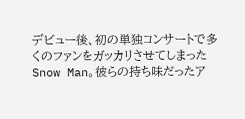デビュー後、初の単独コンサートで多くのファンをガッカリさせてしまったSnow Man。彼らの持ち味だったア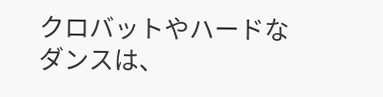クロバットやハードなダンスは、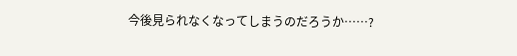今後見られなくなってしまうのだろうか……?